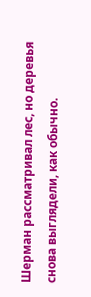Шерман рассматривал лес, но деревья снова выглядели, как обычно.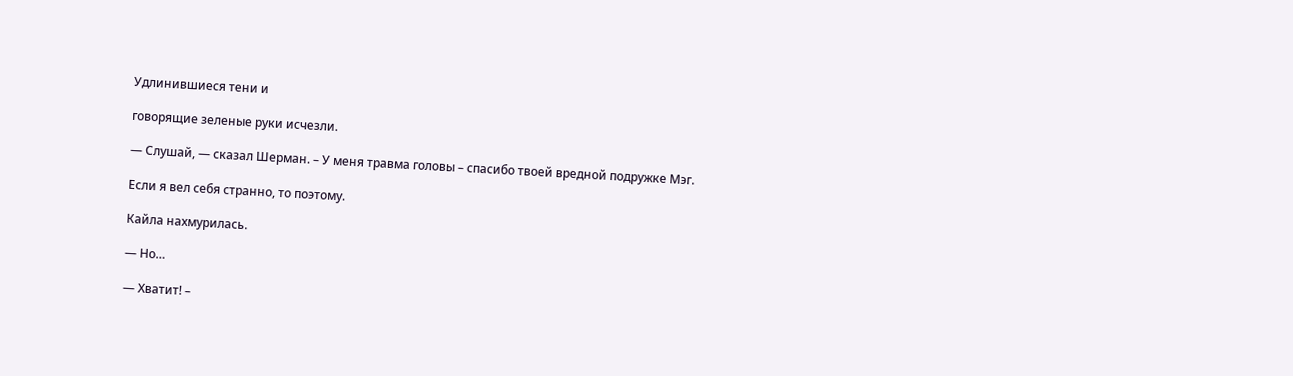Удлинившиеся тени и

говорящие зеленые руки исчезли.

— Слушай, — сказал Шерман. – У меня травма головы – спасибо твоей вредной подружке Мэг.

Если я вел себя странно, то поэтому.

Кайла нахмурилась.

— Но…

— Хватит! –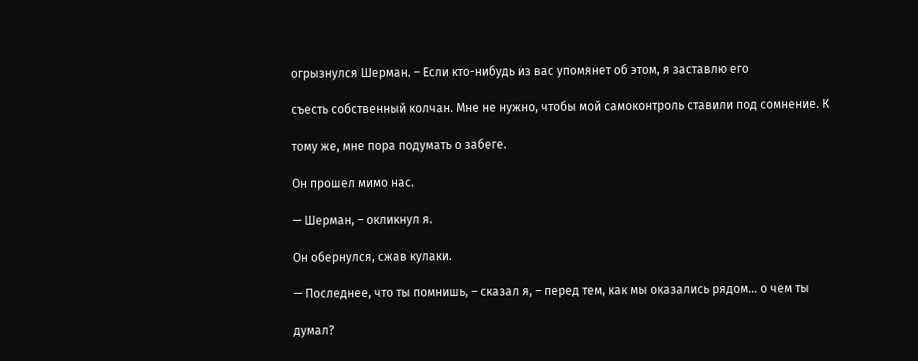огрызнулся Шерман. – Если кто-нибудь из вас упомянет об этом, я заставлю его

съесть собственный колчан. Мне не нужно, чтобы мой самоконтроль ставили под сомнение. К

тому же, мне пора подумать о забеге.

Он прошел мимо нас.

— Шерман, – окликнул я.

Он обернулся, сжав кулаки.

— Последнее, что ты помнишь, – сказал я, – перед тем, как мы оказались рядом… о чем ты

думал?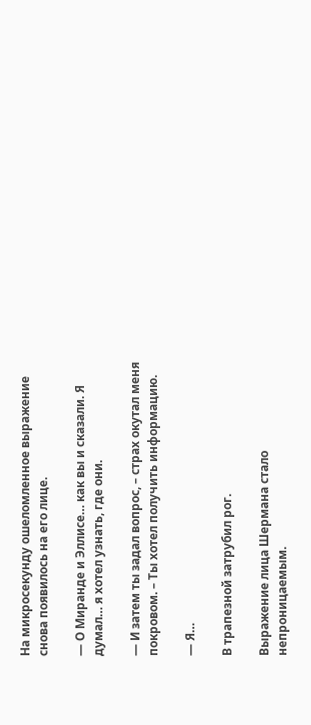На микросекунду ошеломленное выражение снова появилось на его лице.

— О Миранде и Эллисе… как вы и сказали. Я думал… я хотел узнать, где они.

— И затем ты задал вопрос, – страх окутал меня покровом. – Ты хотел получить информацию.

— Я…

В трапезной затрубил рог.

Выражение лица Шермана стало непроницаемым.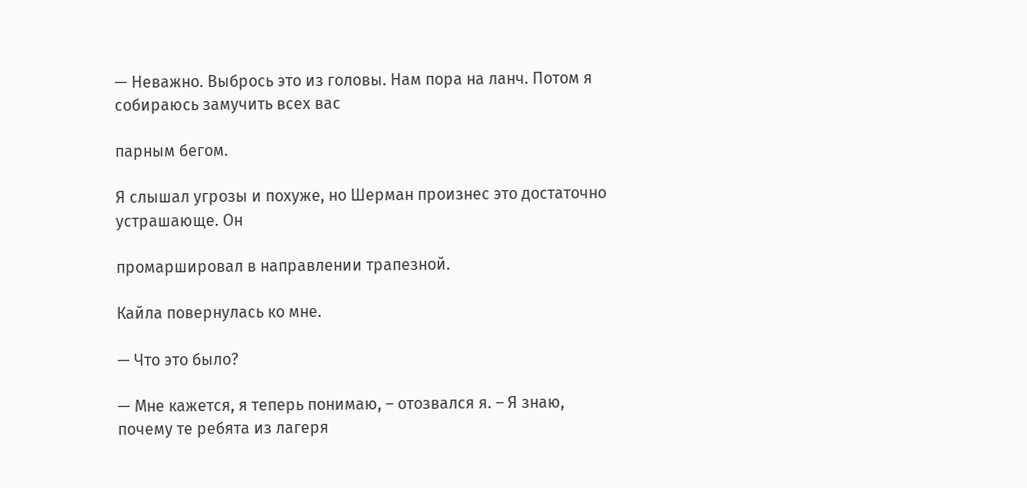— Неважно. Выбрось это из головы. Нам пора на ланч. Потом я собираюсь замучить всех вас

парным бегом.

Я слышал угрозы и похуже, но Шерман произнес это достаточно устрашающе. Он

промаршировал в направлении трапезной.

Кайла повернулась ко мне.

— Что это было?

— Мне кажется, я теперь понимаю, – отозвался я. – Я знаю, почему те ребята из лагеря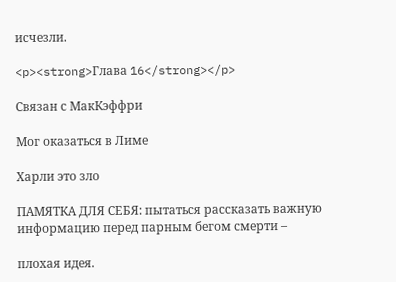исчезли.

<p><strong>Глава 16</strong></p>

Связан с МакКэффри

Мог оказаться в Лиме

Харли это зло

ПАМЯТКА ДЛЯ СЕБЯ: пытаться рассказать важную информацию перед парным бегом смерти –

плохая идея.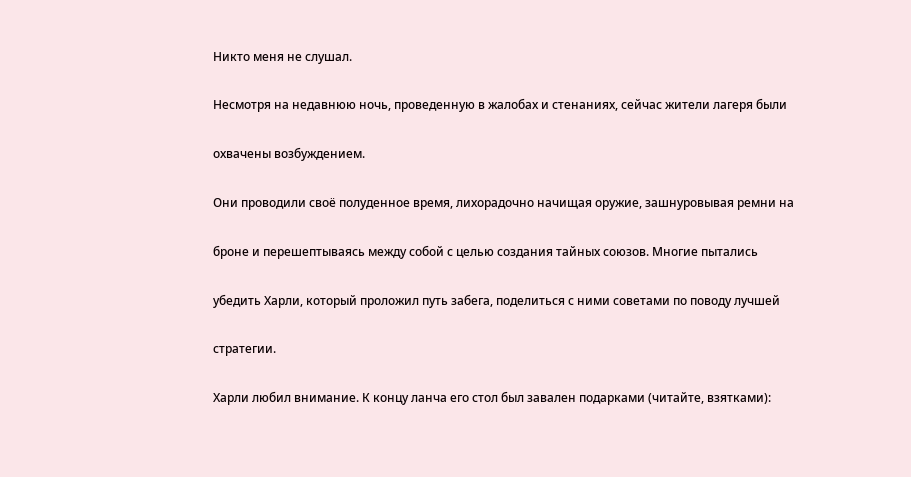Никто меня не слушал.

Несмотря на недавнюю ночь, проведенную в жалобах и стенаниях, сейчас жители лагеря были

охвачены возбуждением.

Они проводили своё полуденное время, лихорадочно начищая оружие, зашнуровывая ремни на

броне и перешептываясь между собой с целью создания тайных союзов. Многие пытались

убедить Харли, который проложил путь забега, поделиться с ними советами по поводу лучшей

стратегии.

Харли любил внимание. К концу ланча его стол был завален подарками (читайте, взятками):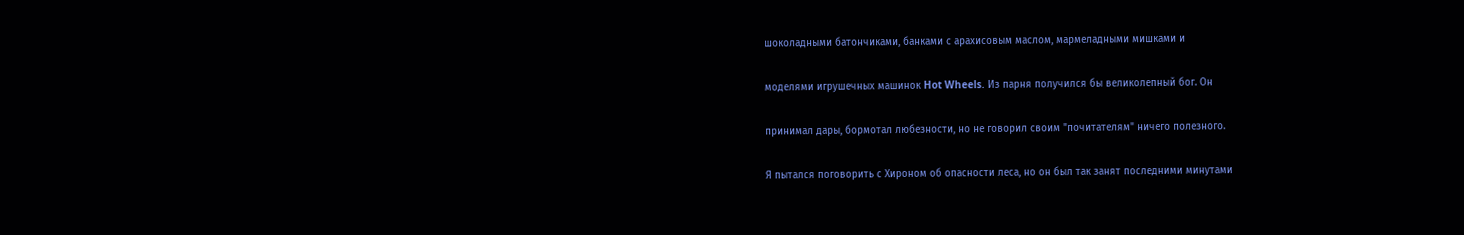шоколадными батончиками, банками с арахисовым маслом, мармеладными мишками и

моделями игрушечных машинок Hot Wheels. Из парня получился бы великолепный бог. Он

принимал дары, бормотал любезности, но не говорил своим "почитателям" ничего полезного.

Я пытался поговорить с Хироном об опасности леса, но он был так занят последними минутами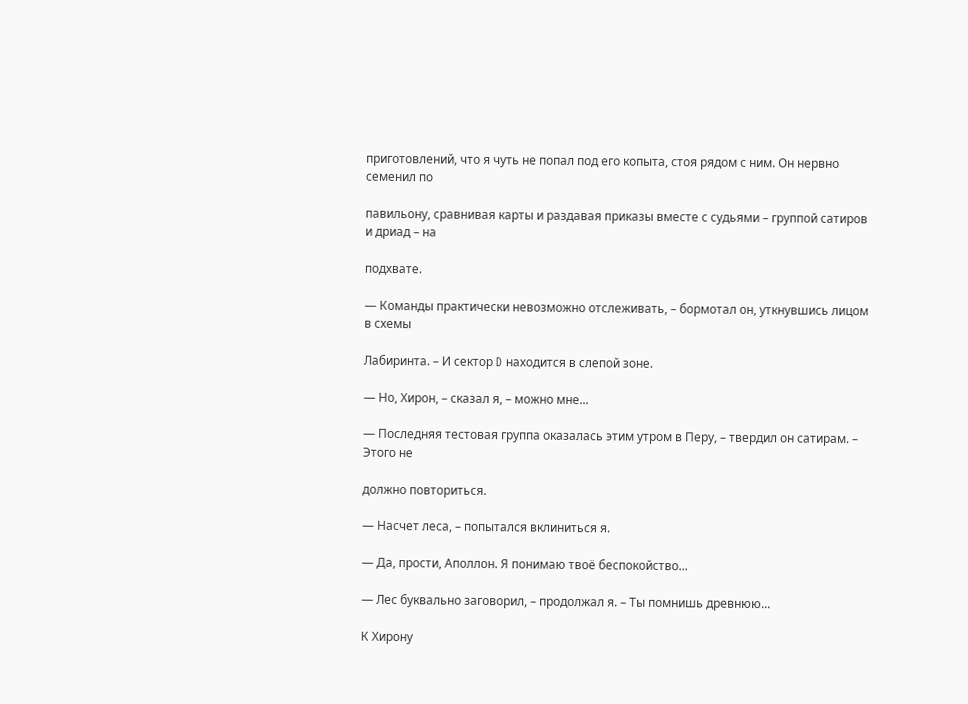приготовлений, что я чуть не попал под его копыта, стоя рядом с ним. Он нервно семенил по

павильону, сравнивая карты и раздавая приказы вместе с судьями – группой сатиров и дриад – на

подхвате.

— Команды практически невозможно отслеживать, – бормотал он, уткнувшись лицом в схемы

Лабиринта. – И сектор D находится в слепой зоне.

— Но, Хирон, – сказал я, – можно мне...

— Последняя тестовая группа оказалась этим утром в Перу, – твердил он сатирам. – Этого не

должно повториться.

— Насчет леса, – попытался вклиниться я.

— Да, прости, Аполлон. Я понимаю твоё беспокойство...

— Лес буквально заговорил, – продолжал я. – Ты помнишь древнюю...

К Хирону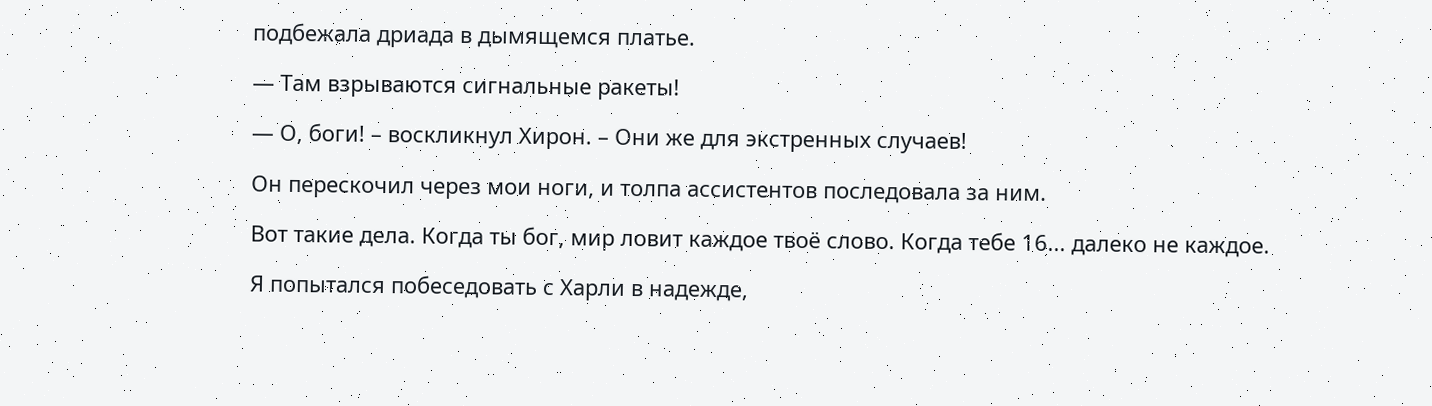подбежала дриада в дымящемся платье.

— Там взрываются сигнальные ракеты!

— О, боги! – воскликнул Хирон. – Они же для экстренных случаев!

Он перескочил через мои ноги, и толпа ассистентов последовала за ним.

Вот такие дела. Когда ты бог, мир ловит каждое твоё слово. Когда тебе 16... далеко не каждое.

Я попытался побеседовать с Харли в надежде,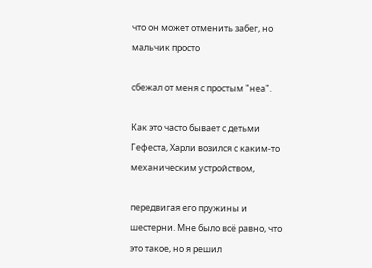что он может отменить забег, но мальчик просто

сбежал от меня с простым "неа".

Как это часто бывает с детьми Гефеста, Харли возился с каким-то механическим устройством,

передвигая его пружины и шестерни. Мне было всё равно, что это такое, но я решил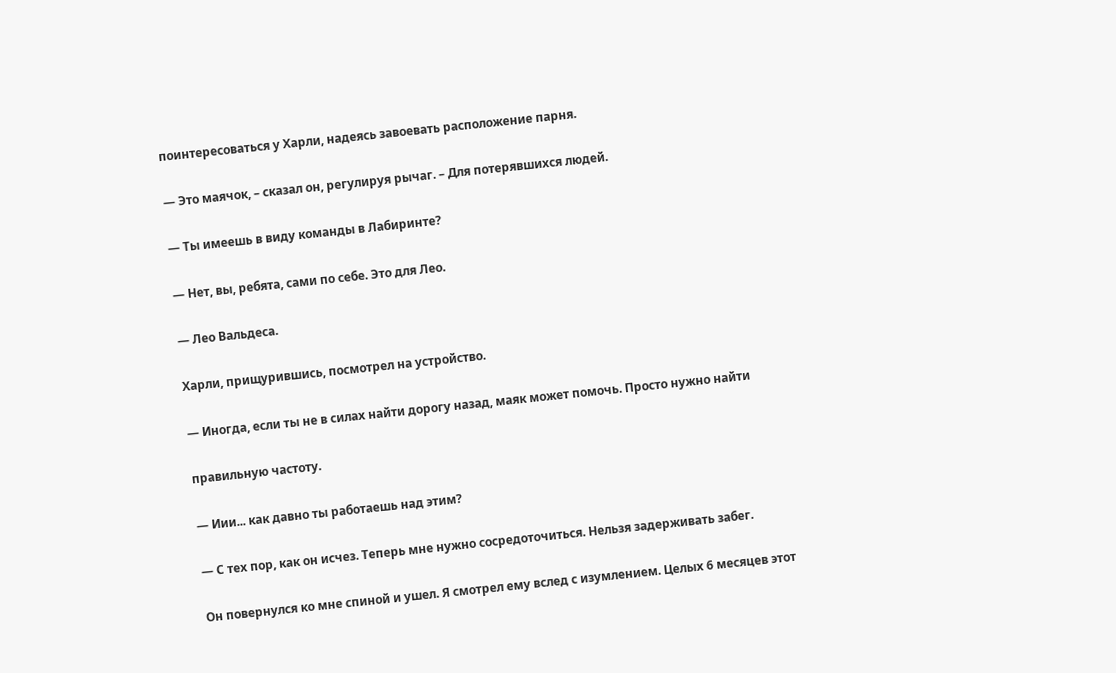поинтересоваться у Харли, надеясь завоевать расположение парня.

— Это маячок, – сказал он, регулируя рычаг. – Для потерявшихся людей.

— Ты имеешь в виду команды в Лабиринте?

— Нет, вы, ребята, сами по себе. Это для Лео.

— Лео Вальдеса.

Харли, прищурившись, посмотрел на устройство.

— Иногда, если ты не в силах найти дорогу назад, маяк может помочь. Просто нужно найти

правильную частоту.

— Иии... как давно ты работаешь над этим?

— С тех пор, как он исчез. Теперь мне нужно сосредоточиться. Нельзя задерживать забег.

Он повернулся ко мне спиной и ушел. Я смотрел ему вслед с изумлением. Целых 6 месяцев этот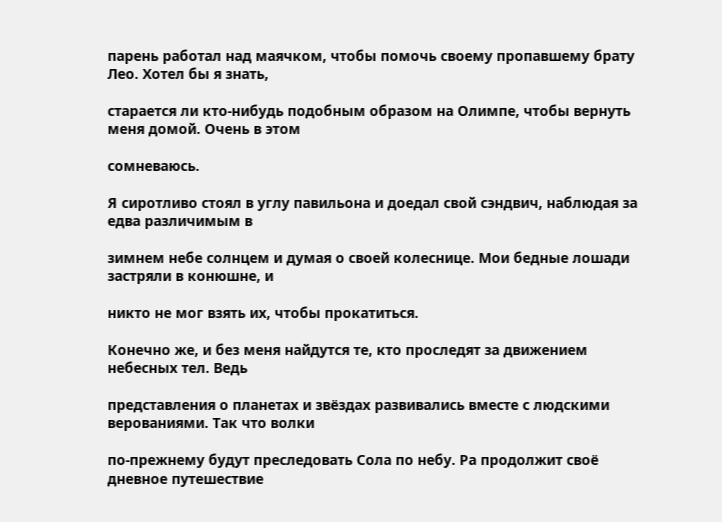парень работал над маячком, чтобы помочь своему пропавшему брату Лео. Хотел бы я знать,

старается ли кто-нибудь подобным образом на Олимпе, чтобы вернуть меня домой. Очень в этом

сомневаюсь.

Я сиротливо стоял в углу павильона и доедал свой сэндвич, наблюдая за едва различимым в

зимнем небе солнцем и думая о своей колеснице. Мои бедные лошади застряли в конюшне, и

никто не мог взять их, чтобы прокатиться.

Конечно же, и без меня найдутся те, кто проследят за движением небесных тел. Ведь

представления о планетах и звёздах развивались вместе с людскими верованиями. Так что волки

по-прежнему будут преследовать Сола по небу. Ра продолжит своё дневное путешествие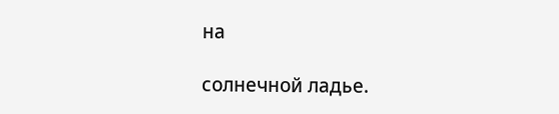на

солнечной ладье.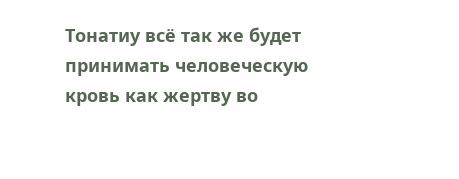Тонатиу всё так же будет принимать человеческую кровь как жертву во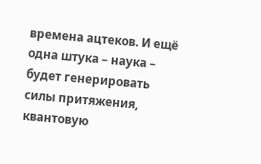времена ацтеков. И ещё одна штука – наука – будет генерировать силы притяжения, квантовую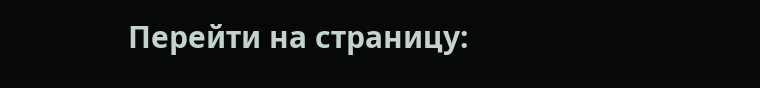Перейти на страницу: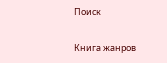Поиск

Книга жанров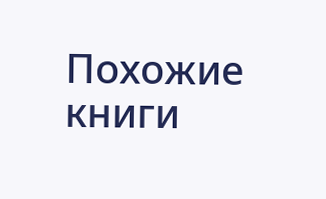Похожие книги